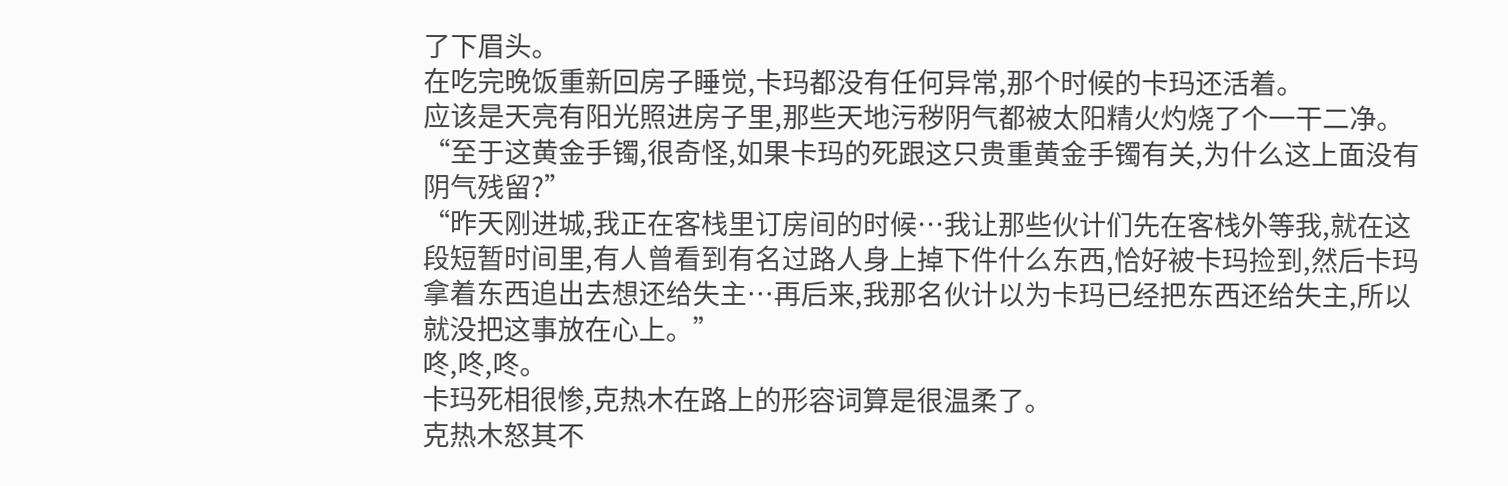了下眉头。
在吃完晚饭重新回房子睡觉,卡玛都没有任何异常,那个时候的卡玛还活着。
应该是天亮有阳光照进房子里,那些天地污秽阴气都被太阳精火灼烧了个一干二净。
“至于这黄金手镯,很奇怪,如果卡玛的死跟这只贵重黄金手镯有关,为什么这上面没有阴气残留?”
“昨天刚进城,我正在客栈里订房间的时候…我让那些伙计们先在客栈外等我,就在这段短暂时间里,有人曾看到有名过路人身上掉下件什么东西,恰好被卡玛捡到,然后卡玛拿着东西追出去想还给失主…再后来,我那名伙计以为卡玛已经把东西还给失主,所以就没把这事放在心上。”
咚,咚,咚。
卡玛死相很惨,克热木在路上的形容词算是很温柔了。
克热木怒其不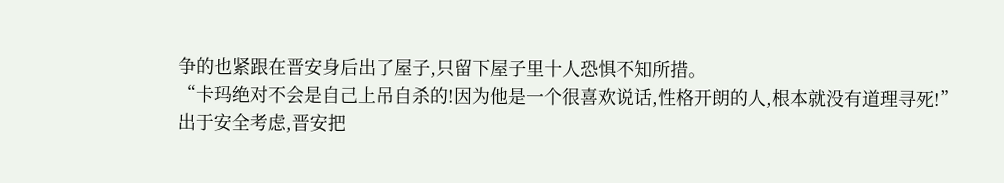争的也紧跟在晋安身后出了屋子,只留下屋子里十人恐惧不知所措。
“卡玛绝对不会是自己上吊自杀的!因为他是一个很喜欢说话,性格开朗的人,根本就没有道理寻死!”
出于安全考虑,晋安把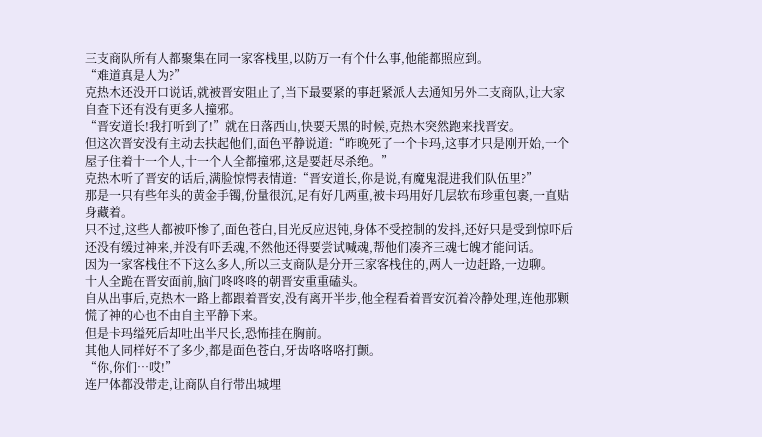三支商队所有人都聚集在同一家客栈里,以防万一有个什么事,他能都照应到。
“难道真是人为?”
克热木还没开口说话,就被晋安阻止了,当下最要紧的事赶紧派人去通知另外二支商队,让大家自查下还有没有更多人撞邪。
“晋安道长!我打听到了!”就在日落西山,快要天黑的时候,克热木突然跑来找晋安。
但这次晋安没有主动去扶起他们,面色平静说道:“昨晚死了一个卡玛,这事才只是刚开始,一个屋子住着十一个人,十一个人全都撞邪,这是要赶尽杀绝。”
克热木听了晋安的话后,满脸惊愕表情道:“晋安道长,你是说,有魔鬼混进我们队伍里?”
那是一只有些年头的黄金手镯,份量很沉,足有好几两重,被卡玛用好几层软布珍重包裹,一直贴身藏着。
只不过,这些人都被吓惨了,面色苍白,目光反应迟钝,身体不受控制的发抖,还好只是受到惊吓后还没有缓过神来,并没有吓丢魂,不然他还得要尝试喊魂,帮他们凑齐三魂七魄才能问话。
因为一家客栈住不下这么多人,所以三支商队是分开三家客栈住的,两人一边赶路,一边聊。
十人全跪在晋安面前,脑门咚咚咚的朝晋安重重磕头。
自从出事后,克热木一路上都跟着晋安,没有离开半步,他全程看着晋安沉着冷静处理,连他那颗慌了神的心也不由自主平静下来。
但是卡玛缢死后却吐出半尺长,恐怖挂在胸前。
其他人同样好不了多少,都是面色苍白,牙齿咯咯咯打颤。
“你,你们…哎!”
连尸体都没带走,让商队自行带出城埋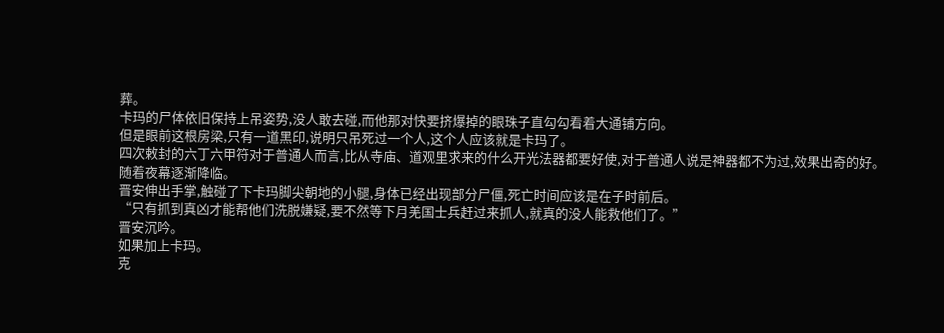葬。
卡玛的尸体依旧保持上吊姿势,没人敢去碰,而他那对快要挤爆掉的眼珠子直勾勾看着大通铺方向。
但是眼前这根房梁,只有一道黑印,说明只吊死过一个人,这个人应该就是卡玛了。
四次敕封的六丁六甲符对于普通人而言,比从寺庙、道观里求来的什么开光法器都要好使,对于普通人说是神器都不为过,效果出奇的好。
随着夜幕逐渐降临。
晋安伸出手掌,触碰了下卡玛脚尖朝地的小腿,身体已经出现部分尸僵,死亡时间应该是在子时前后。
“只有抓到真凶才能帮他们洗脱嫌疑,要不然等下月羌国士兵赶过来抓人,就真的没人能救他们了。”
晋安沉吟。
如果加上卡玛。
克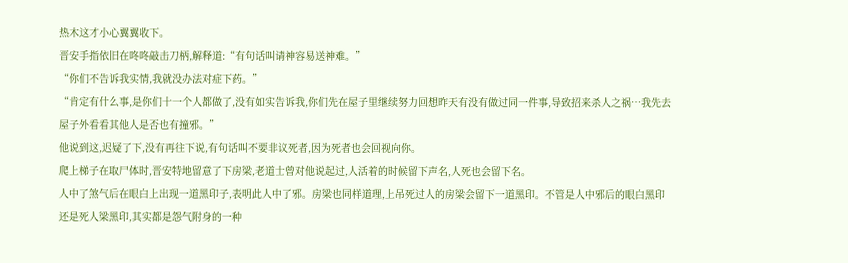热木这才小心翼翼收下。
晋安手指依旧在咚咚敲击刀柄,解释道:“有句话叫请神容易送神难。”
“你们不告诉我实情,我就没办法对症下药。”
“肯定有什么事,是你们十一个人都做了,没有如实告诉我,你们先在屋子里继续努力回想昨天有没有做过同一件事,导致招来杀人之祸…我先去屋子外看看其他人是否也有撞邪。”
他说到这,迟疑了下,没有再往下说,有句话叫不要非议死者,因为死者也会回视向你。
爬上梯子在取尸体时,晋安特地留意了下房梁,老道士曾对他说起过,人活着的时候留下声名,人死也会留下名。
人中了煞气后在眼白上出现一道黑印子,表明此人中了邪。房梁也同样道理,上吊死过人的房梁会留下一道黑印。不管是人中邪后的眼白黑印还是死人梁黑印,其实都是怨气附身的一种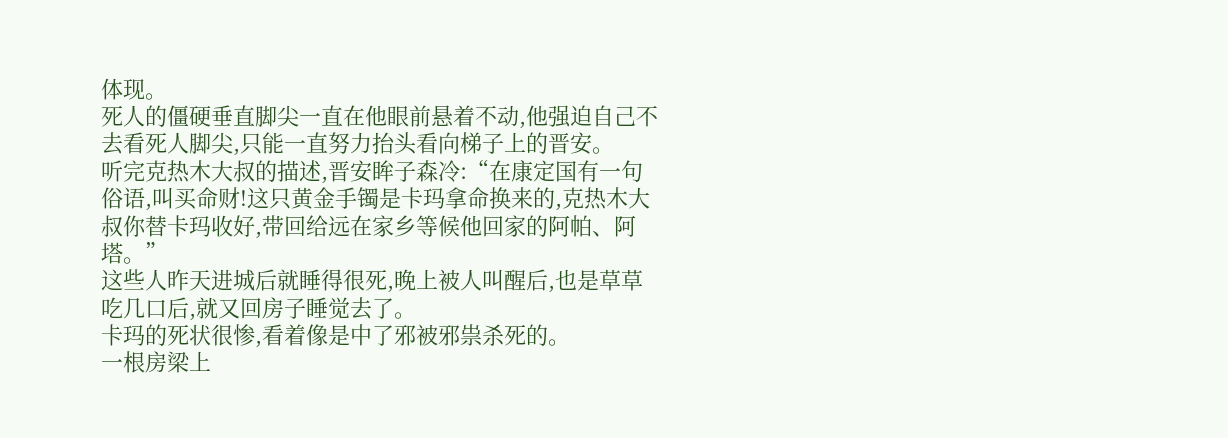体现。
死人的僵硬垂直脚尖一直在他眼前悬着不动,他强迫自己不去看死人脚尖,只能一直努力抬头看向梯子上的晋安。
听完克热木大叔的描述,晋安眸子森冷:“在康定国有一句俗语,叫买命财!这只黄金手镯是卡玛拿命换来的,克热木大叔你替卡玛收好,带回给远在家乡等候他回家的阿帕、阿塔。”
这些人昨天进城后就睡得很死,晚上被人叫醒后,也是草草吃几口后,就又回房子睡觉去了。
卡玛的死状很惨,看着像是中了邪被邪祟杀死的。
一根房梁上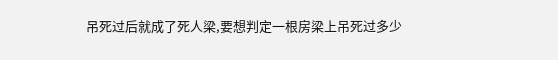吊死过后就成了死人梁,要想判定一根房梁上吊死过多少